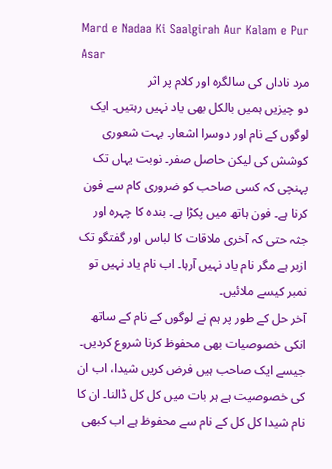Mard e Nadaa Ki Saalgirah Aur Kalam e Pur Asar
مرد ناداں کی سالگرہ اور کلام پر اثر
دو چیزیں ہمیں بالکل بھی یاد نہیں رہتیں۔ ایک لوگوں کے نام اور دوسرا اشعار۔ بہت شعوری کوشش کی لیکن حاصل صفر۔ نوبت یہاں تک پہنچی کہ کسی صاحب کو ضروری کام سے فون کرنا ہے۔ فون ہاتھ میں پکڑا ہے۔ بندہ کا چہرہ اور جثہ حتی کہ آخری ملاقات کا لباس اور گفتگو تک ازبر ہے مگر نام یاد نہیں آرہا۔ اب نام یاد نہیں تو نمبر کیسے ملائیں۔
آخر حل کے طور پر ہم نے لوگوں کے نام کے ساتھ انکی خصوصیات بھی محفوظ کرنا شروع کردیں۔ جیسے ایک صاحب ہیں فرض کریں شیدا، اب ان کی خصوصیت ہے ہر بات میں کل کل ڈالنا۔ ان کا نام شیدا کل کل کے نام سے محفوظ ہے اب کبھی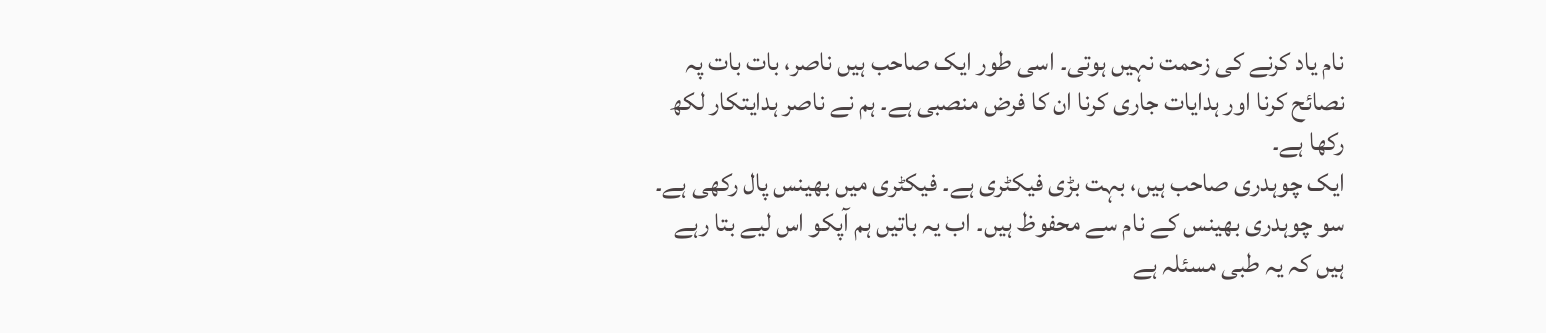نام یاد کرنے کی زحمت نہیں ہوتی۔ اسی طور ایک صاحب ہیں ناصر، بات بات پہ نصائح کرنا اور ہدایات جاری کرنا ان کا فرض منصبی ہے۔ ہم نے ناصر ہدایتکار لکھ رکھا ہے۔
ایک چوہدری صاحب ہیں، بہت بڑی فیکٹری ہے۔ فیکٹری میں بھینس پال رکھی ہے۔ سو چوہدری بھینس کے نام سے محفوظ ہیں۔ اب یہ باتیں ہم آپکو اس لیے بتا رہے ہیں کہ یہ طبی مسئلہ ہے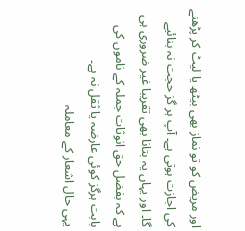اور مریض کو تو نماز بھی بیٹھ یا لیٹ کر پڑھنے کی اجازت ہوتی ہے۔ آپ ہر گز حجت نہ بنائیے گا۔ اور یہاں یہ بتانا بھی تقریبا غیر ضروری ہی ہے کہ بفضل حق انوثات جملہ کے ناموں کی بابت ہرگز کوئی عارضہ یا ثقل نہ ہے۔
یہی حال اشعار کے معاملہ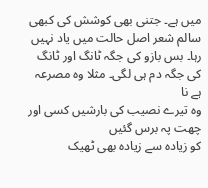میں ہے۔ جتنی بھی کوشش کی کبھی سالم شعر اصل حالت میں یاد نہیں رہا۔ بس بازو کی جگہ ٹانگ اور ٹانگ کی جگہ دم ہی لگی۔ مثلا وہ مصرعہ ہے نا
وہ تیرے نصیب کی بارشیں کسی اور چھت پہ برس گئیں
کو زیادہ سے زیادہ بھی ٹھیک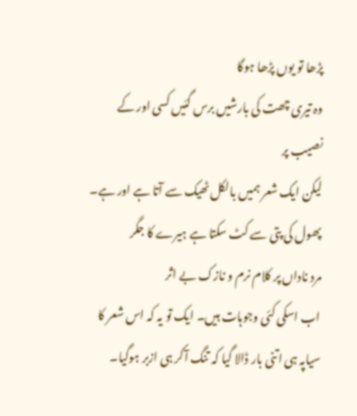پڑھا تو یوں پڑھا ہوگا
وہ تیری چھت کی بارشیں برس گئیں کسی اور کے نصیب پر
لیکن ایک شعر ہمیں بالکل ٹھیک سے آتا ہے اور ہے۔
پھول کی پتی سے کٹ سکتا ہے ہیرے کا جگر
مرد ناداں پر کلام نرم و نازک بے اثر
اب اسکی کئی وجوہات ہیں۔ ایک تو یہ کہ اس شعر کا سیاپہ ہی اتنی بار ڈالا گیا کہ تنگ آکر ہی ازبر ہوگیا۔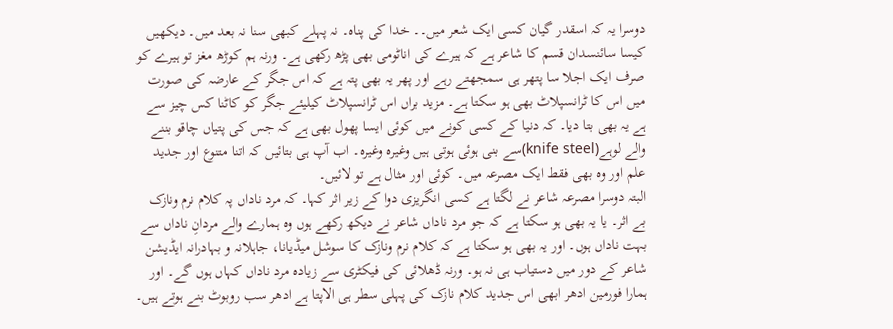دوسرا یہ کہ اسقدر گیان کسی ایک شعر میں۔۔ خدا کی پناہ۔ نہ پہلے کبھی سنا نہ بعد میں۔ دیکھیں کیسا سائنسدان قسم کا شاعر ہے کہ ہیرے کی اناٹومی بھی پڑھ رکھی ہے۔ ورنہ ہم کوڑھ مغز تو ہیرے کو صرف ایک اجلا سا پتھر ہی سمجھتے رہے اور پھر یہ بھی پتہ ہے کہ اس جگر کے عارضہ کی صورت میں اس کا ٹرانسپلاٹ بھی ہو سکتا ہے۔ مزید براں اس ٹرانسپلاٹ کیلیئے جگر کو کاٹنا کس چیز سے ہے یہ بھی بتا دیا۔ کہ دنیا کے کسی کونے میں کوئی ایسا پھول بھی ہے کہ جس کی پتیاں چاقو بننے والے لوہے(knife steel)سے بنی ہوئی ہوتی ہیں وغیرہ وغیرہ۔ اب آپ ہی بتائیں کہ اتنا متنوع اور جدید علم اور وہ بھی فقط ایک مصرعہ میں۔ کوئی اور مثال ہے تو لائیں۔
البتہ دوسرا مصرعہ شاعر نے لگتا ہے کسی انگریزی دوا کے زیر اثر کہا۔ کہ مرد ناداں پہ کلام نرم ونازک بے اثر۔ یا یہ بھی ہو سکتا ہے کہ جو مرد ناداں شاعر نے دیکھ رکھے ہوں وہ ہمارے والے مردانِ ناداں سے بہت ناداں ہوں۔ اور یہ بھی ہو سکتا ہے کہ کلام نرم ونازک کا سوشل میڈیانا، جاہلانہ و بہادرانہ ایڈیشن شاعر کے دور میں دستیاب ہی نہ ہو۔ ورنہ ڈھلائی کی فیکٹری سے زیادہ مرد ناداں کہاں ہوں گے۔ اور ہمارا فورمین ادھر ابھی اس جدید کلام نازک کی پہلی سطر ہی الاپتا ہے ادھر سب روبوٹ بنے ہوتے ہیں۔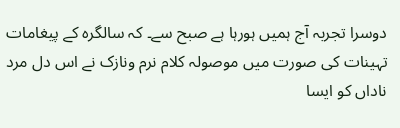دوسرا تجربہ آج ہمیں ہورہا ہے صبح سے۔ کہ سالگرہ کے پیغامات تہینات کی صورت میں موصولہ کلام نرم ونازک نے اس دل مرد ناداں کو ایسا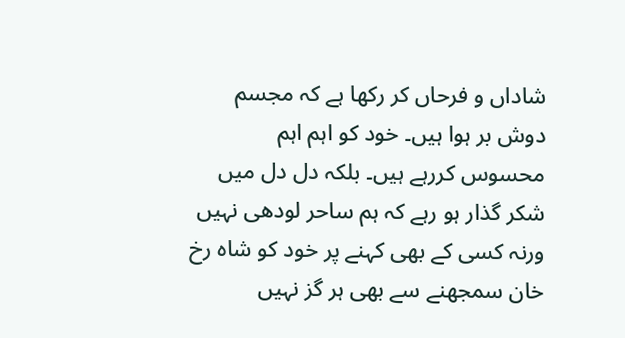شاداں و فرحاں کر رکھا ہے کہ مجسم دوش بر ہوا ہیں۔ خود کو اہم اہم محسوس کررہے ہیں۔ بلکہ دل دل میں شکر گذار ہو رہے کہ ہم ساحر لودھی نہیں ورنہ کسی کے بھی کہنے پر خود کو شاہ رخ خان سمجھنے سے بھی ہر گز نہیں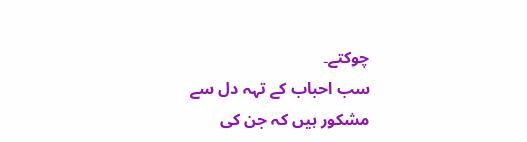چوکتے۔
سب احباب کے تہہ دل سے مشکور ہیں کہ جن کی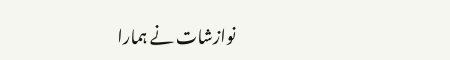نوازشات نے ہمارا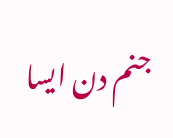جنم دن ایسا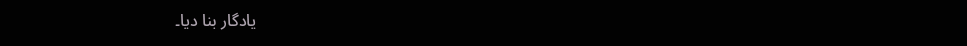یادگار بنا دیا۔